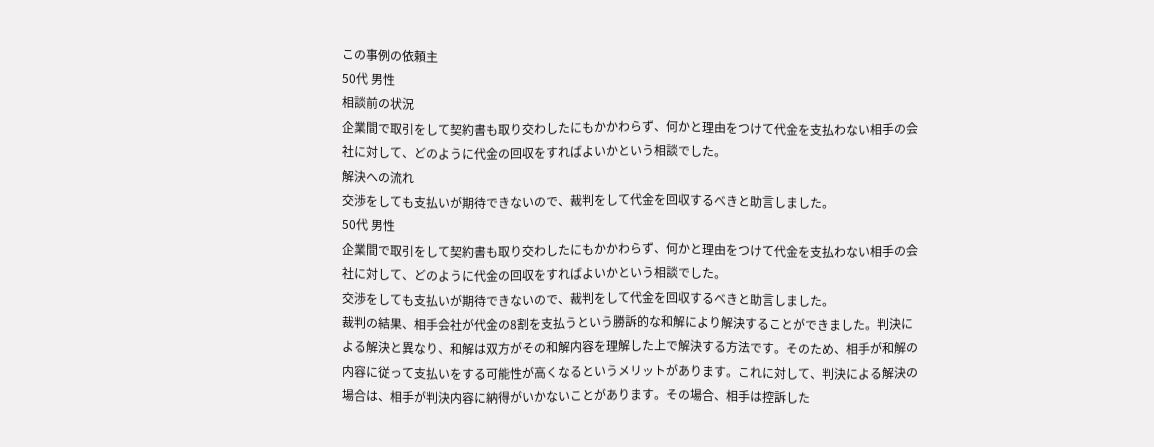この事例の依頼主
50代 男性
相談前の状況
企業間で取引をして契約書も取り交わしたにもかかわらず、何かと理由をつけて代金を支払わない相手の会社に対して、どのように代金の回収をすればよいかという相談でした。
解決への流れ
交渉をしても支払いが期待できないので、裁判をして代金を回収するべきと助言しました。
50代 男性
企業間で取引をして契約書も取り交わしたにもかかわらず、何かと理由をつけて代金を支払わない相手の会社に対して、どのように代金の回収をすればよいかという相談でした。
交渉をしても支払いが期待できないので、裁判をして代金を回収するべきと助言しました。
裁判の結果、相手会社が代金の8割を支払うという勝訴的な和解により解決することができました。判決による解決と異なり、和解は双方がその和解内容を理解した上で解決する方法です。そのため、相手が和解の内容に従って支払いをする可能性が高くなるというメリットがあります。これに対して、判決による解決の場合は、相手が判決内容に納得がいかないことがあります。その場合、相手は控訴した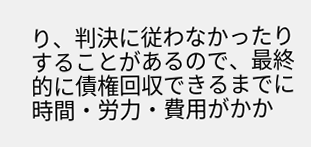り、判決に従わなかったりすることがあるので、最終的に債権回収できるまでに時間・労力・費用がかか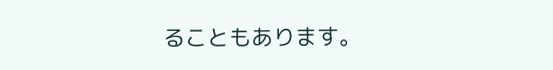ることもあります。